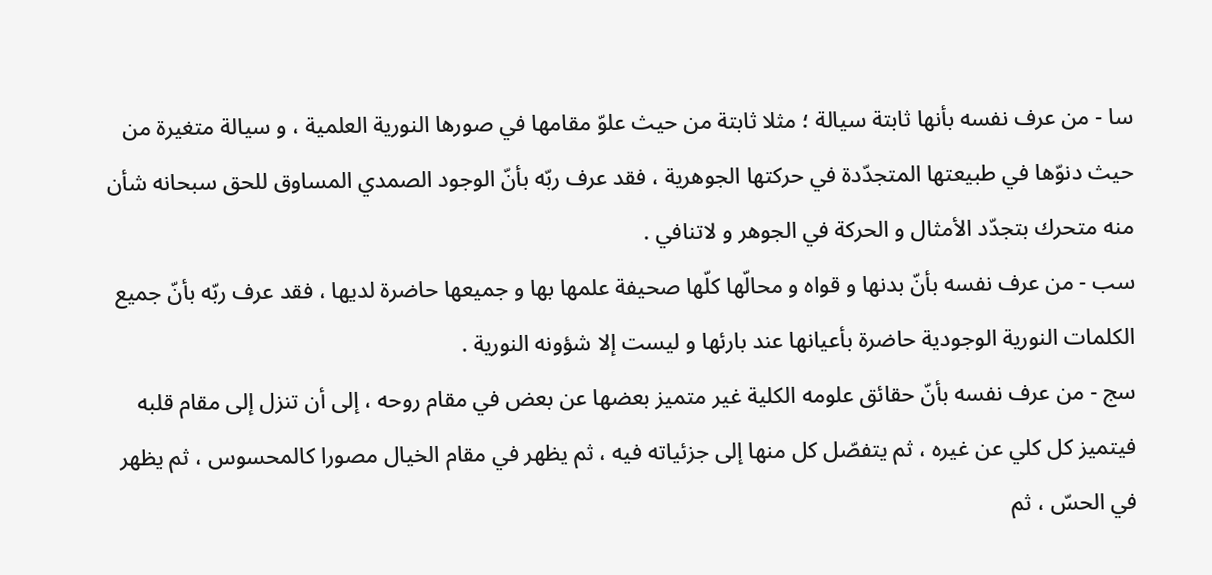سا - من عرف نفسه بأنها ثابتة سيالة ؛ مثلا ثابتة من حيث علوّ مقامها في صورها النورية العلمية ، و سيالة متغيرة من حيث دنوّها في طبيعتها المتجدّدة في حركتها الجوهرية ، فقد عرف ربّه بأنّ الوجود الصمدي المساوق للحق سبحانه شأن منه متحرك بتجدّد الأمثال و الحركة في الجوهر و لاتنافي .
سب - من عرف نفسه بأنّ بدنها و قواه و محالّها كلّها صحيفة علمها بها و جميعها حاضرة لديها ، فقد عرف ربّه بأنّ جميع الكلمات النورية الوجودية حاضرة بأعيانها عند بارئها و ليست إلا شؤونه النورية .
سج - من عرف نفسه بأنّ حقائق علومه الكلية غير متميز بعضها عن بعض في مقام روحه ، إلى أن تنزل إلى مقام قلبه فيتميز كل كلي عن غيره ، ثم يتفصّل كل منها إلى جزئياته فيه ، ثم يظهر في مقام الخيال مصورا كالمحسوس ، ثم يظهر في الحسّ ، ثم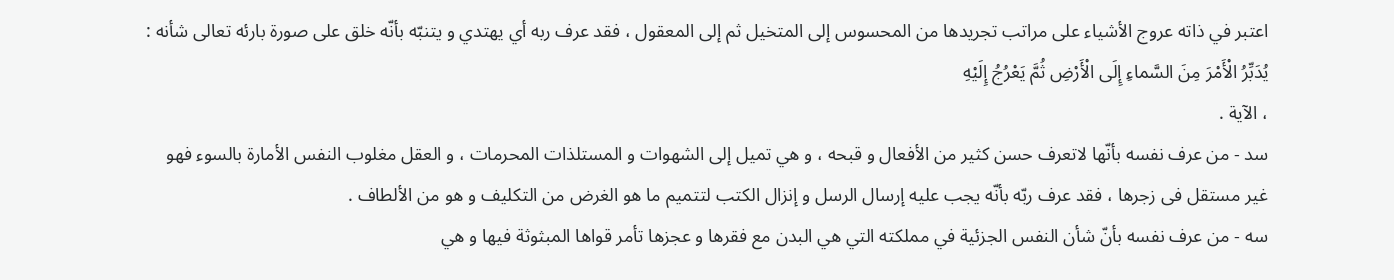اعتبر في ذاته عروج الأشياء على مراتب تجريدها من المحسوس إلى المتخيل ثم إلى المعقول ، فقد عرف ربه أي يهتدي و يتنبّه بأنّه خلق على صورة بارئه تعالى شأنه :
يُدَبِّرُ الْأَمْرَ مِنَ السَّماءِ إِلَى الْأَرْضِ ثُمَّ يَعْرُجُ إِلَيْهِ
، الآية .
سد - من عرف نفسه بأنّها لاتعرف حسن كثير من الأفعال و قبحه ، و هي تميل إلى الشهوات و المستلذات المحرمات ، و العقل مغلوب النفس الأمارة بالسوء فهو غير مستقل فى زجرها ، فقد عرف ربّه بأنّه يجب عليه إرسال الرسل و إنزال الكتب لتتميم ما هو الغرض من التكليف و هو من الألطاف .
سه - من عرف نفسه بأنّ شأن النفس الجزئية في مملكته التي هي البدن مع فقرها و عجزها تأمر قواها المبثوثة فيها و هي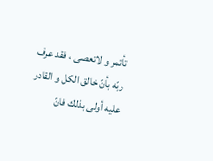تأتمر و لاتعصى ، فقد عرف ربّه بأنّ خالق الكل و القادر عليه أولى بذلك فانّ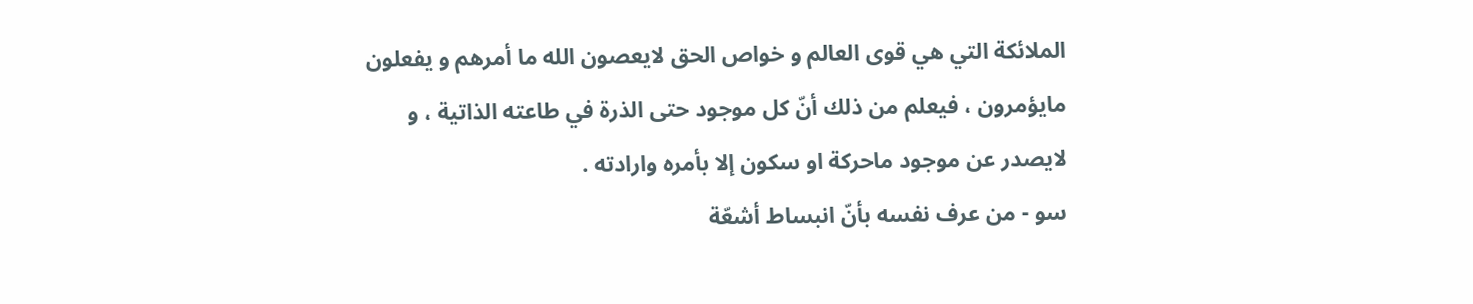الملائكة التي هي قوى العالم و خواص الحق لايعصون الله ما أمرهم و يفعلون مايؤمرون ، فيعلم من ذلك أنّ كل موجود حتى الذرة في طاعته الذاتية ، و لايصدر عن موجود ماحركة او سكون إلا بأمره وارادته .
سو - من عرف نفسه بأنّ انبساط أشعّة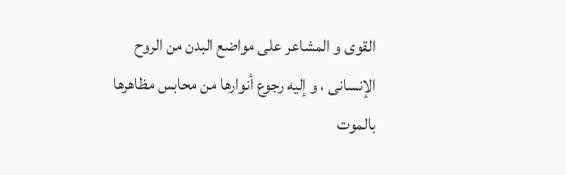القوى و المشاعر على مواضع البدن من الروح الإنسانى ، و إليه رجوع أنوارها من محابس مظاهرها بالموت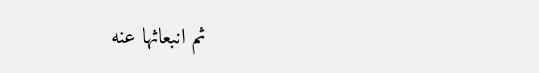ثم انبعاثها عنه